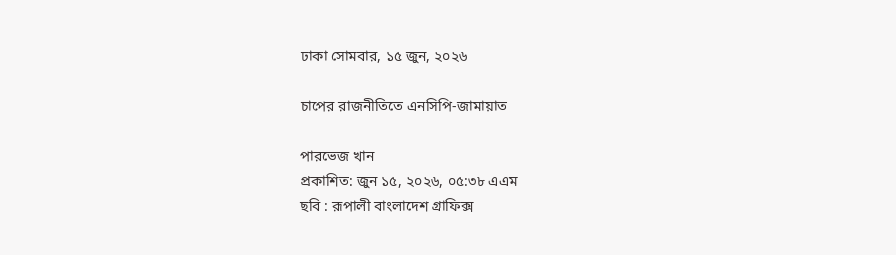ঢাকা সোমবার, ১৫ জুন, ২০২৬

চাপের রাজনীতিতে এনসিপি-জামায়াত

পারভেজ খান
প্রকাশিত: জুন ১৫, ২০২৬, ০৫:৩৮ এএম
ছবি : রূপালী বাংলাদেশ গ্রাফিক্স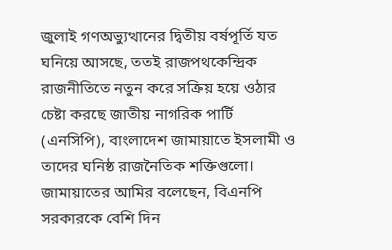জুলাই গণঅভ্যুত্থানের দ্বিতীয় বর্ষপূর্তি যত ঘনিয়ে আসছে, ততই রাজপথকেন্দ্রিক রাজনীতিতে নতুন করে সক্রিয় হয়ে ওঠার চেষ্টা করছে জাতীয় নাগরিক পার্টি (এনসিপি), বাংলাদেশ জামায়াতে ইসলামী ও তাদের ঘনিষ্ঠ রাজনৈতিক শক্তিগুলো। জামায়াতের আমির বলেছেন, বিএনপি সরকারকে বেশি দিন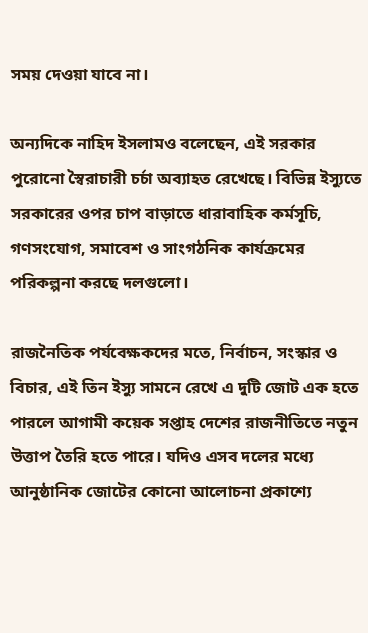সময় দেওয়া যাবে না।

অন্যদিকে নাহিদ ইসলামও বলেছেন, এই সরকার পুরোনো স্বৈরাচারী চর্চা অব্যাহত রেখেছে। বিভিন্ন ইস্যুতে সরকারের ওপর চাপ বাড়াতে ধারাবাহিক কর্মসূচি, গণসংযোগ, সমাবেশ ও সাংগঠনিক কার্যক্রমের পরিকল্পনা করছে দলগুলো।

রাজনৈতিক পর্যবেক্ষকদের মতে, নির্বাচন, সংস্কার ও বিচার, এই তিন ইস্যু সামনে রেখে এ দুটি জোট এক হতে পারলে আগামী কয়েক সপ্তাহ দেশের রাজনীতিতে নতুন উত্তাপ তৈরি হতে পারে। যদিও এসব দলের মধ্যে আনুষ্ঠানিক জোটের কোনো আলোচনা প্রকাশ্যে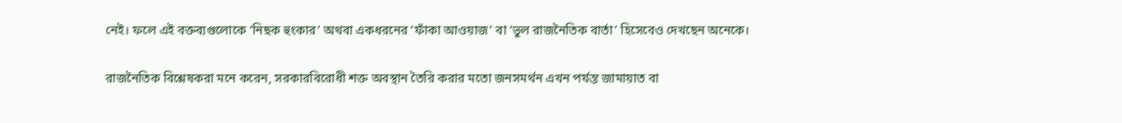নেই। ফলে এই বক্তব্যগুলোকে ‘নিছক হুংকার’ অথবা একধরনের ‘ফাঁকা আওয়াজ’ বা ‘ভুল রাজনৈতিক বার্তা’ হিসেবেও দেখছেন অনেকে।

রাজনৈতিক বিশ্লেষকরা মনে করেন, সরকারবিরোধী শক্ত অবস্থান তৈরি করার মতো জনসমর্থন এখন পর্যন্ত জামায়াত বা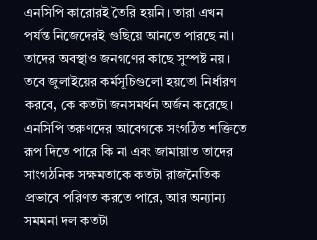এনসিপি কারোরই তৈরি হয়নি। তারা এখন পর্যন্ত নিজেদেরই গুছিয়ে আনতে পারছে না। তাদের অবস্থাও জনগণের কাছে সুস্পষ্ট নয়। তবে জুলাইয়ের কর্মসূচিগুলো হয়তো নির্ধারণ করবে, কে কতটা জনসমর্থন অর্জন করেছে। এনসিপি তরুণদের আবেগকে সংগঠিত শক্তিতে রূপ দিতে পারে কি না এবং জামায়াত তাদের সাংগঠনিক সক্ষমতাকে কতটা রাজনৈতিক প্রভাবে পরিণত করতে পারে, আর অন্যান্য সমমনা দল কতটা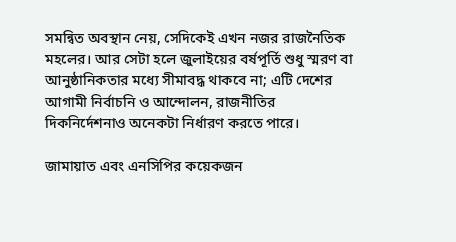সমন্বিত অবস্থান নেয়, সেদিকেই এখন নজর রাজনৈতিক মহলের। আর সেটা হলে জুলাইয়ের বর্ষপূর্তি শুধু স্মরণ বা আনুষ্ঠানিকতার মধ্যে সীমাবদ্ধ থাকবে না; এটি দেশের আগামী নির্বাচনি ও আন্দোলন, রাজনীতির দিকনির্দেশনাও অনেকটা নির্ধারণ করতে পারে।

জামায়াত এবং এনসিপির কয়েকজন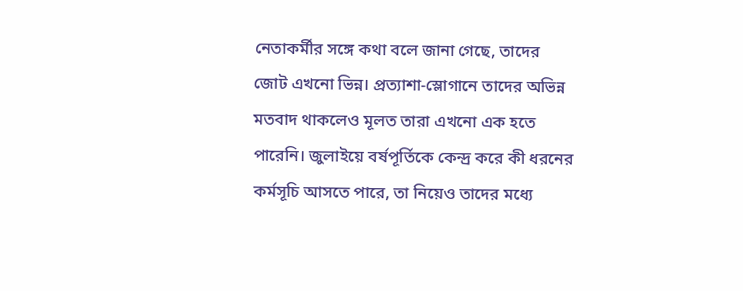নেতাকর্মীর সঙ্গে কথা বলে জানা গেছে, তাদের জোট এখনো ভিন্ন। প্রত্যাশা-স্লোগানে তাদের অভিন্ন মতবাদ থাকলেও মূলত তারা এখনো এক হতে পারেনি। জুলাইয়ে বর্ষপূর্তিকে কেন্দ্র করে কী ধরনের কর্মসূচি আসতে পারে, তা নিয়েও তাদের মধ্যে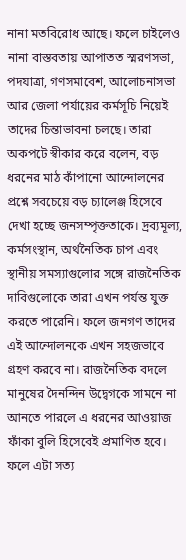নানা মতবিরোধ আছে। ফলে চাইলেও নানা বাস্তবতায় আপাতত স্মরণসভা, পদযাত্রা, গণসমাবেশ, আলোচনাসভা আর জেলা পর্যায়ের কর্মসূচি নিয়েই তাদের চিন্তাভাবনা চলছে। তারা অকপটে স্বীকার করে বলেন, বড় ধরনের মাঠ কাঁপানো আন্দোলনের প্রশ্নে সবচেয়ে বড় চ্যালেঞ্জ হিসেবে দেখা হচ্ছে জনসম্পৃক্ততাকে। দ্রব্যমূল্য, কর্মসংস্থান, অর্থনৈতিক চাপ এবং স্থানীয় সমস্যাগুলোর সঙ্গে রাজনৈতিক দাবিগুলোকে তারা এখন পর্যন্ত যুক্ত করতে পারেনি। ফলে জনগণ তাদের এই আন্দোলনকে এখন সহজভাবে গ্রহণ করবে না। রাজনৈতিক বদলে মানুষের দৈনন্দিন উদ্বেগকে সামনে না আনতে পারলে এ ধরনের আওয়াজ ফাঁকা বুলি হিসেবেই প্রমাণিত হবে। ফলে এটা সত্য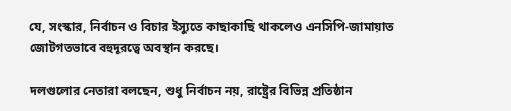যে, সংস্কার, নির্বাচন ও বিচার ইস্যুতে কাছাকাছি থাকলেও এনসিপি-জামায়াত জোটগতভাবে বহুদূরত্বে অবস্থান করছে।

দলগুলোর নেতারা বলছেন, শুধু নির্বাচন নয়, রাষ্ট্রের বিভিন্ন প্রতিষ্ঠান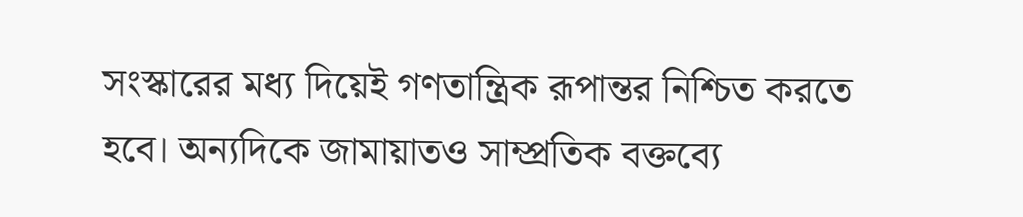সংস্কারের মধ্য দিয়েই গণতান্ত্রিক রূপান্তর নিশ্চিত করতে হবে। অন্যদিকে জামায়াতও সাম্প্রতিক বক্তব্যে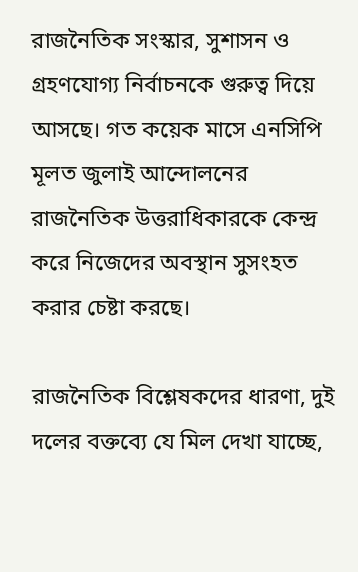রাজনৈতিক সংস্কার, সুশাসন ও গ্রহণযোগ্য নির্বাচনকে গুরুত্ব দিয়ে আসছে। গত কয়েক মাসে এনসিপি মূলত জুলাই আন্দোলনের রাজনৈতিক উত্তরাধিকারকে কেন্দ্র করে নিজেদের অবস্থান সুসংহত করার চেষ্টা করছে।

রাজনৈতিক বিশ্লেষকদের ধারণা, দুই দলের বক্তব্যে যে মিল দেখা যাচ্ছে,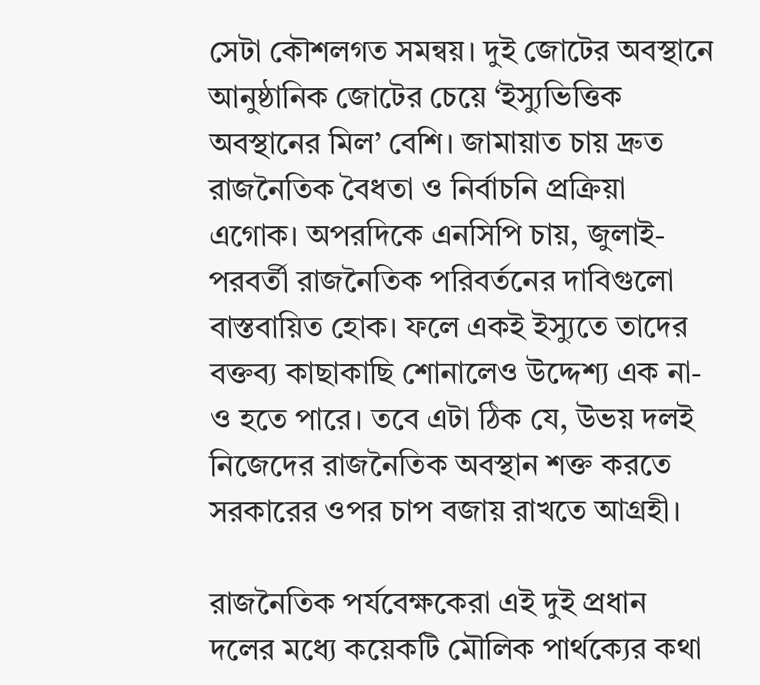সেটা কৌশলগত সমন্বয়। দুই জোটের অবস্থানে আনুষ্ঠানিক জোটের চেয়ে ‘ইস্যুভিত্তিক অবস্থানের মিল’ বেশি। জামায়াত চায় দ্রুত রাজনৈতিক বৈধতা ও নির্বাচনি প্রক্রিয়া এগোক। অপরদিকে এনসিপি চায়, জুলাই-পরবর্তী রাজনৈতিক পরিবর্তনের দাবিগুলো বাস্তবায়িত হোক। ফলে একই ইস্যুতে তাদের বক্তব্য কাছাকাছি শোনালেও উদ্দেশ্য এক না-ও হতে পারে। তবে এটা ঠিক যে, উভয় দলই নিজেদের রাজনৈতিক অবস্থান শক্ত করতে সরকারের ওপর চাপ বজায় রাখতে আগ্রহী।

রাজনৈতিক পর্যবেক্ষকেরা এই দুই প্রধান দলের মধ্যে কয়েকটি মৌলিক পার্থক্যের কথা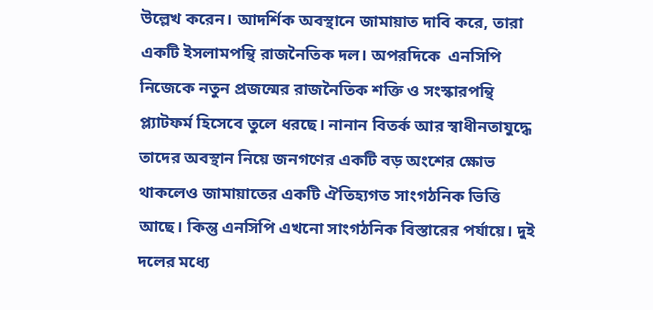উল্লেখ করেন। আদর্শিক অবস্থানে জামায়াত দাবি করে, তারা একটি ইসলামপন্থি রাজনৈতিক দল। অপরদিকে  এনসিপি নিজেকে নতুন প্রজন্মের রাজনৈতিক শক্তি ও সংস্কারপন্থি প্ল্যাটফর্ম হিসেবে তুলে ধরছে। নানান বিতর্ক আর স্বাধীনতাযুদ্ধে তাদের অবস্থান নিয়ে জনগণের একটি বড় অংশের ক্ষোভ থাকলেও জামায়াতের একটি ঐতিহ্যগত সাংগঠনিক ভিত্তি আছে। কিন্তু এনসিপি এখনো সাংগঠনিক বিস্তারের পর্যায়ে। দুই দলের মধ্যে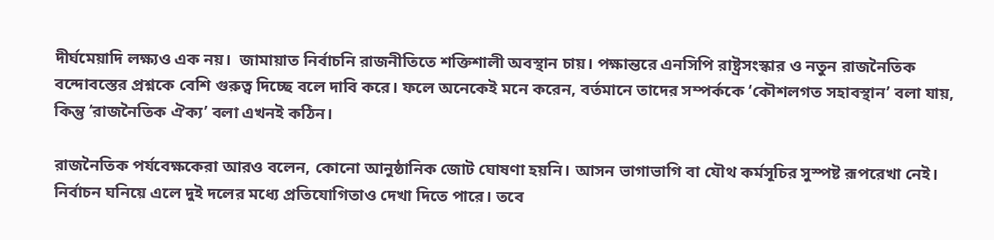দীর্ঘমেয়াদি লক্ষ্যও এক নয়।  জামায়াত নির্বাচনি রাজনীতিতে শক্তিশালী অবস্থান চায়। পক্ষান্তরে এনসিপি রাষ্ট্রসংস্কার ও নতুন রাজনৈতিক বন্দোবস্তের প্রশ্নকে বেশি গুরুত্ব দিচ্ছে বলে দাবি করে। ফলে অনেকেই মনে করেন, বর্তমানে তাদের সম্পর্ককে ‘কৌশলগত সহাবস্থান’ বলা যায়, কিন্তু ‘রাজনৈতিক ঐক্য’ বলা এখনই কঠিন।

রাজনৈতিক পর্যবেক্ষকেরা আরও বলেন, কোনো আনুষ্ঠানিক জোট ঘোষণা হয়নি। আসন ভাগাভাগি বা যৌথ কর্মসূচির সুস্পষ্ট রূপরেখা নেই। নির্বাচন ঘনিয়ে এলে দুই দলের মধ্যে প্রতিযোগিতাও দেখা দিতে পারে। তবে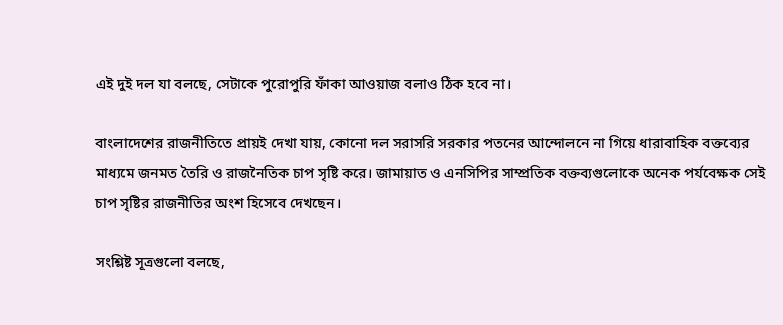এই দুই দল যা বলছে, সেটাকে পুরোপুরি ফাঁকা আওয়াজ বলাও ঠিক হবে না।

বাংলাদেশের রাজনীতিতে প্রায়ই দেখা যায়, কোনো দল সরাসরি সরকার পতনের আন্দোলনে না গিয়ে ধারাবাহিক বক্তব্যের মাধ্যমে জনমত তৈরি ও রাজনৈতিক চাপ সৃষ্টি করে। জামায়াত ও এনসিপির সাম্প্রতিক বক্তব্যগুলোকে অনেক পর্যবেক্ষক সেই চাপ সৃষ্টির রাজনীতির অংশ হিসেবে দেখছেন।

সংশ্লিষ্ট সূত্রগুলো বলছে,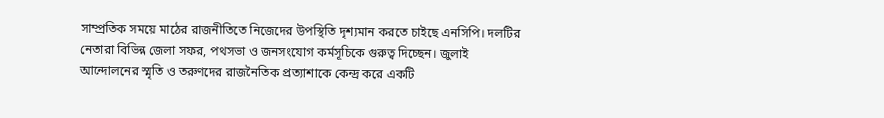সাম্প্রতিক সময়ে মাঠের রাজনীতিতে নিজেদের উপস্থিতি দৃশ্যমান করতে চাইছে এনসিপি। দলটির নেতারা বিভিন্ন জেলা সফর, পথসভা ও জনসংযোগ কর্মসূচিকে গুরুত্ব দিচ্ছেন। জুলাই আন্দোলনের স্মৃতি ও তরুণদের রাজনৈতিক প্রত্যাশাকে কেন্দ্র করে একটি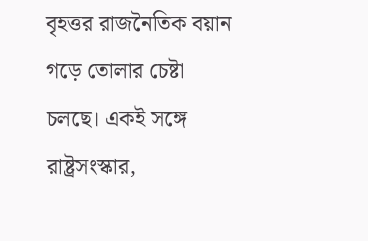বৃহত্তর রাজনৈতিক বয়ান গড়ে তোলার চেষ্টা চলছে। একই সঙ্গে রাষ্ট্রসংস্কার,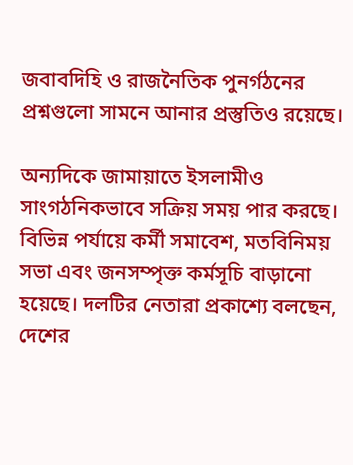জবাবদিহি ও রাজনৈতিক পুনর্গঠনের প্রশ্নগুলো সামনে আনার প্রস্তুতিও রয়েছে।

অন্যদিকে জামায়াতে ইসলামীও সাংগঠনিকভাবে সক্রিয় সময় পার করছে। বিভিন্ন পর্যায়ে কর্মী সমাবেশ, মতবিনিময় সভা এবং জনসম্পৃক্ত কর্মসূচি বাড়ানো হয়েছে। দলটির নেতারা প্রকাশ্যে বলছেন, দেশের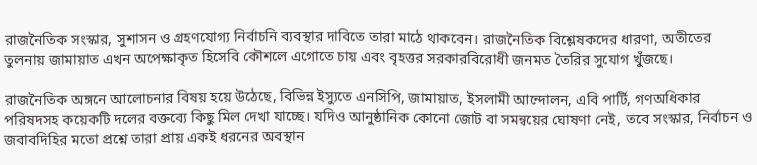রাজনৈতিক সংস্কার, সুশাসন ও গ্রহণযোগ্য নির্বাচনি ব্যবস্থার দাবিতে তারা মাঠে থাকবেন। রাজনৈতিক বিশ্লেষকদের ধারণা, অতীতের তুলনায় জামায়াত এখন অপেক্ষাকৃত হিসেবি কৌশলে এগোতে চায় এবং বৃহত্তর সরকারবিরোধী জনমত তৈরির সুযোগ খুঁজছে।

রাজনৈতিক অঙ্গনে আলোচনার বিষয় হয়ে উঠেছে, বিভিন্ন ইস্যুতে এনসিপি, জামায়াত, ইসলামী আন্দোলন, এবি পার্টি, গণঅধিকার পরিষদসহ কয়েকটি দলের বক্তব্যে কিছু মিল দেখা যাচ্ছে। যদিও আনুষ্ঠানিক কোনো জোট বা সমন্বয়ের ঘোষণা নেই, তবে সংস্কার, নির্বাচন ও জবাবদিহির মতো প্রশ্নে তারা প্রায় একই ধরনের অবস্থান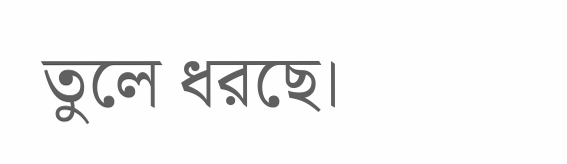তুলে ধরছে।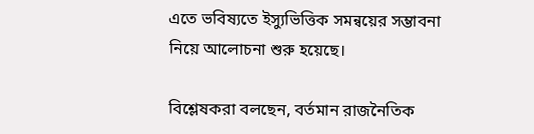এতে ভবিষ্যতে ইস্যুভিত্তিক সমন্বয়ের সম্ভাবনা নিয়ে আলোচনা শুরু হয়েছে।

বিশ্লেষকরা বলছেন, বর্তমান রাজনৈতিক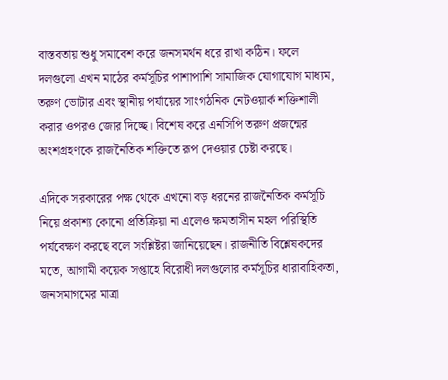বাস্তবতায় শুধু সমাবেশ করে জনসমর্থন ধরে রাখা কঠিন। ফলে দলগুলো এখন মাঠের কর্মসূচির পাশাপাশি সামাজিক যোগাযোগ মাধ্যম, তরুণ ভোটার এবং স্থানীয় পর্যায়ের সাংগঠনিক নেটওয়ার্ক শক্তিশালী করার ওপরও জোর দিচ্ছে। বিশেষ করে এনসিপি তরুণ প্রজন্মের অংশগ্রহণকে রাজনৈতিক শক্তিতে রূপ দেওয়ার চেষ্টা করছে।

এদিকে সরকারের পক্ষ থেকে এখনো বড় ধরনের রাজনৈতিক কর্মসূচি নিয়ে প্রকাশ্য কোনো প্রতিক্রিয়া না এলেও ক্ষমতাসীন মহল পরিস্থিতি পর্যবেক্ষণ করছে বলে সংশ্লিষ্টরা জানিয়েছেন। রাজনীতি বিশ্লেষকদের মতে, আগামী কয়েক সপ্তাহে বিরোধী দলগুলোর কর্মসূচির ধারাবাহিকতা, জনসমাগমের মাত্রা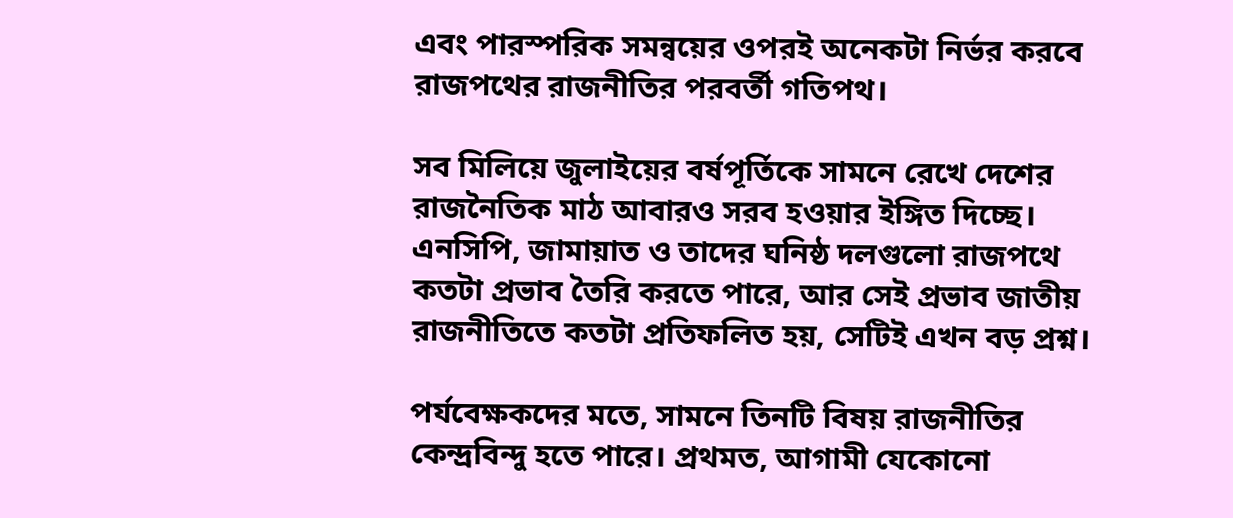এবং পারস্পরিক সমন্বয়ের ওপরই অনেকটা নির্ভর করবে রাজপথের রাজনীতির পরবর্তী গতিপথ।

সব মিলিয়ে জুলাইয়ের বর্ষপূর্তিকে সামনে রেখে দেশের রাজনৈতিক মাঠ আবারও সরব হওয়ার ইঙ্গিত দিচ্ছে। এনসিপি, জামায়াত ও তাদের ঘনিষ্ঠ দলগুলো রাজপথে কতটা প্রভাব তৈরি করতে পারে, আর সেই প্রভাব জাতীয় রাজনীতিতে কতটা প্রতিফলিত হয়, সেটিই এখন বড় প্রশ্ন।

পর্যবেক্ষকদের মতে, সামনে তিনটি বিষয় রাজনীতির কেন্দ্রবিন্দু হতে পারে। প্রথমত, আগামী যেকোনো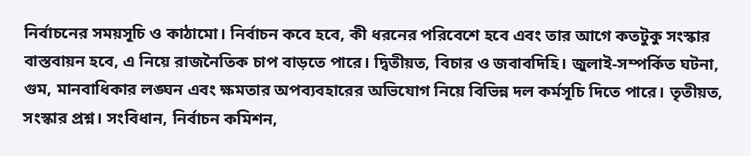নির্বাচনের সময়সূচি ও কাঠামো। নির্বাচন কবে হবে, কী ধরনের পরিবেশে হবে এবং তার আগে কতটুকু সংস্কার বাস্তবায়ন হবে, এ নিয়ে রাজনৈতিক চাপ বাড়তে পারে। দ্বিতীয়ত, বিচার ও জবাবদিহি। জুলাই-সম্পর্কিত ঘটনা, গুম, মানবাধিকার লঙ্ঘন এবং ক্ষমতার অপব্যবহারের অভিযোগ নিয়ে বিভিন্ন দল কর্মসূচি দিতে পারে। তৃতীয়ত, সংস্কার প্রশ্ন। সংবিধান, নির্বাচন কমিশন,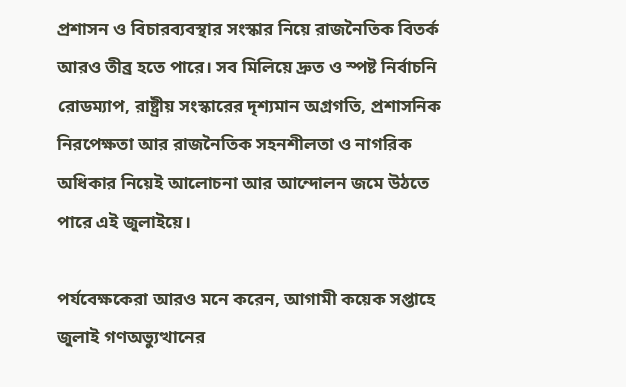প্রশাসন ও বিচারব্যবস্থার সংস্কার নিয়ে রাজনৈতিক বিতর্ক আরও তীব্র হতে পারে। সব মিলিয়ে দ্রুত ও স্পষ্ট নির্বাচনি রোডম্যাপ, রাষ্ট্রীয় সংস্কারের দৃশ্যমান অগ্রগতি, প্রশাসনিক নিরপেক্ষতা আর রাজনৈতিক সহনশীলতা ও নাগরিক অধিকার নিয়েই আলোচনা আর আন্দোলন জমে উঠতে পারে এই জুলাইয়ে।

পর্যবেক্ষকেরা আরও মনে করেন, আগামী কয়েক সপ্তাহে জুলাই গণঅভ্যুত্থানের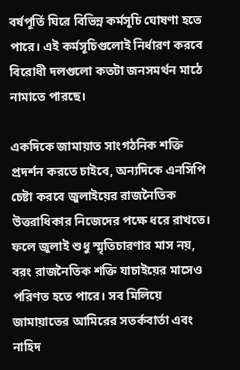বর্ষপূর্তি ঘিরে বিভিন্ন কর্মসূচি ঘোষণা হতে পারে। এই কর্মসূচিগুলোই নির্ধারণ করবে বিরোধী দলগুলো কতটা জনসমর্থন মাঠে নামাতে পারছে।

একদিকে জামায়াত সাংগঠনিক শক্তি প্রদর্শন করতে চাইবে, অন্যদিকে এনসিপি চেষ্টা করবে জুলাইয়ের রাজনৈতিক উত্তরাধিকার নিজেদের পক্ষে ধরে রাখতে। ফলে জুলাই শুধু স্মৃতিচারণার মাস নয়, বরং রাজনৈতিক শক্তি যাচাইয়ের মাসেও পরিণত হতে পারে। সব মিলিয়ে জামায়াতের আমিরের সতর্কবার্তা এবং নাহিদ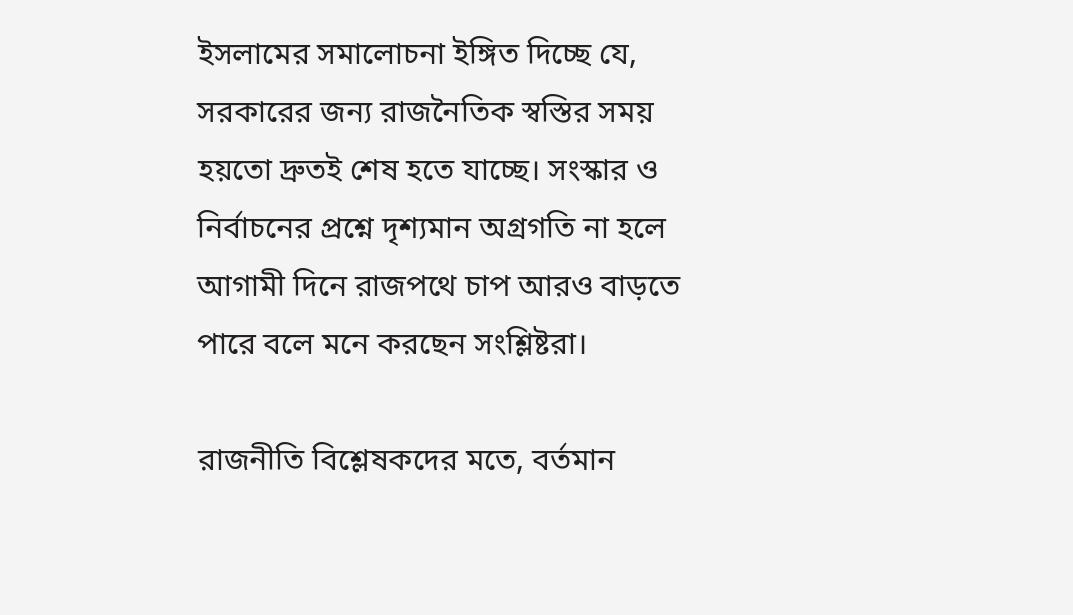ইসলামের সমালোচনা ইঙ্গিত দিচ্ছে যে, সরকারের জন্য রাজনৈতিক স্বস্তির সময় হয়তো দ্রুতই শেষ হতে যাচ্ছে। সংস্কার ও নির্বাচনের প্রশ্নে দৃশ্যমান অগ্রগতি না হলে আগামী দিনে রাজপথে চাপ আরও বাড়তে পারে বলে মনে করছেন সংশ্লিষ্টরা।

রাজনীতি বিশ্লেষকদের মতে, বর্তমান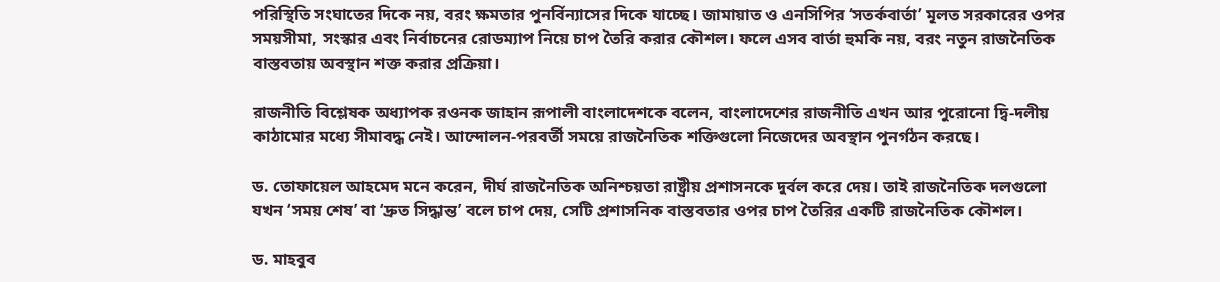পরিস্থিতি সংঘাতের দিকে নয়, বরং ক্ষমতার পুনর্বিন্যাসের দিকে যাচ্ছে। জামায়াত ও এনসিপির ‘সতর্কবার্তা’ মূলত সরকারের ওপর সময়সীমা, সংস্কার এবং নির্বাচনের রোডম্যাপ নিয়ে চাপ তৈরি করার কৌশল। ফলে এসব বার্তা হুমকি নয়, বরং নতুন রাজনৈতিক বাস্তবতায় অবস্থান শক্ত করার প্রক্রিয়া।

রাজনীতি বিশ্লেষক অধ্যাপক রওনক জাহান রূপালী বাংলাদেশকে বলেন, বাংলাদেশের রাজনীতি এখন আর পুরোনো দ্বি-দলীয় কাঠামোর মধ্যে সীমাবদ্ধ নেই। আন্দোলন-পরবর্তী সময়ে রাজনৈতিক শক্তিগুলো নিজেদের অবস্থান পুনর্গঠন করছে।

ড. তোফায়েল আহমেদ মনে করেন, দীর্ঘ রাজনৈতিক অনিশ্চয়তা রাষ্ট্রীয় প্রশাসনকে দুর্বল করে দেয়। তাই রাজনৈতিক দলগুলো যখন ‘সময় শেষ’ বা ‘দ্রুত সিদ্ধান্ত’ বলে চাপ দেয়, সেটি প্রশাসনিক বাস্তবতার ওপর চাপ তৈরির একটি রাজনৈতিক কৌশল।

ড. মাহবুব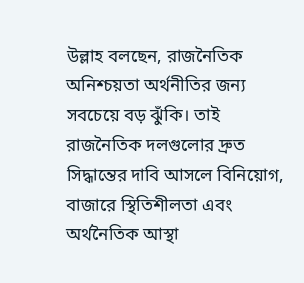উল্লাহ বলছেন, রাজনৈতিক অনিশ্চয়তা অর্থনীতির জন্য সবচেয়ে বড় ঝুঁকি। তাই রাজনৈতিক দলগুলোর দ্রুত সিদ্ধান্তের দাবি আসলে বিনিয়োগ, বাজারে স্থিতিশীলতা এবং অর্থনৈতিক আস্থা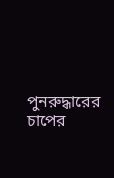পুনরুদ্ধারের চাপের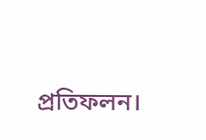প্রতিফলন।